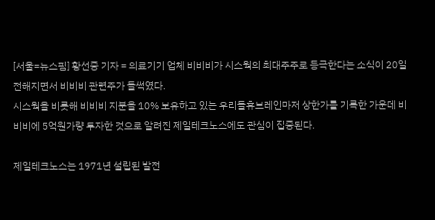[서울=뉴스핌] 황선중 기자 = 의료기기 업체 비비비가 시스웍의 최대주주로 등극한다는 소식이 20일 전해지면서 비비비 관련주가 들썩였다.
시스웍을 비롯해 비비비 지분을 10% 보유하고 있는 우리들휴브레인마저 상한가를 기록한 가운데 비비비에 5억원가량 투자한 것으로 알려진 제일테크노스에도 관심이 집중된다.

제일테크노스는 1971년 설립된 발전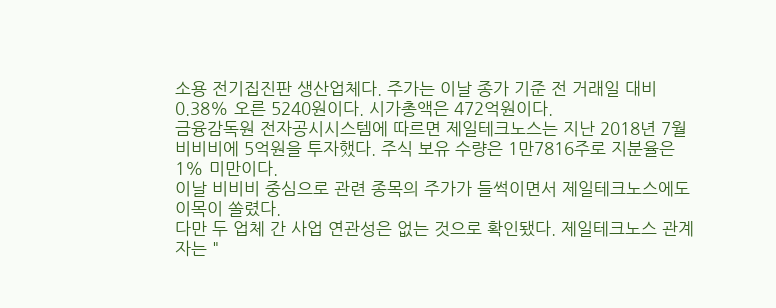소용 전기집진판 생산업체다. 주가는 이날 종가 기준 전 거래일 대비 0.38% 오른 5240원이다. 시가총액은 472억원이다.
금융감독원 전자공시시스템에 따르면 제일테크노스는 지난 2018년 7월 비비비에 5억원을 투자했다. 주식 보유 수량은 1만7816주로 지분율은 1% 미만이다.
이날 비비비 중심으로 관련 종목의 주가가 들썩이면서 제일테크노스에도 이목이 쏠렸다.
다만 두 업체 간 사업 연관성은 없는 것으로 확인됐다. 제일테크노스 관계자는 "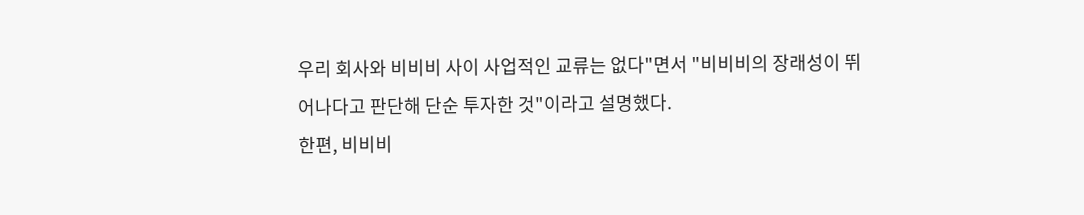우리 회사와 비비비 사이 사업적인 교류는 없다"면서 "비비비의 장래성이 뛰어나다고 판단해 단순 투자한 것"이라고 설명했다.
한편, 비비비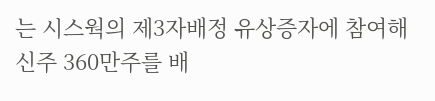는 시스웍의 제3자배정 유상증자에 참여해 신주 360만주를 배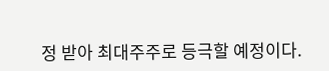정 받아 최대주주로 등극할 예정이다.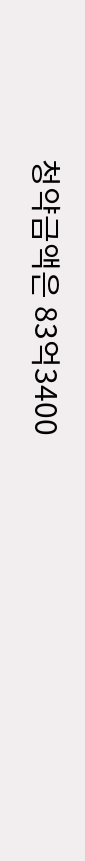청약금액은 83억3400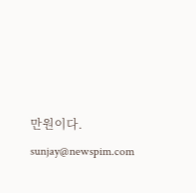만원이다.
sunjay@newspim.com